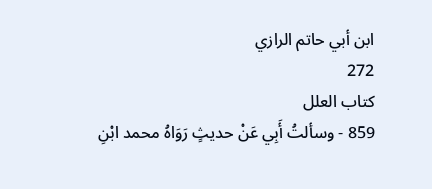ابن أبي حاتم الرازي
272
كتاب العلل
859 - وسألتُ أَبِي عَنْ حديثٍ رَوَاهُ محمد ابْنِ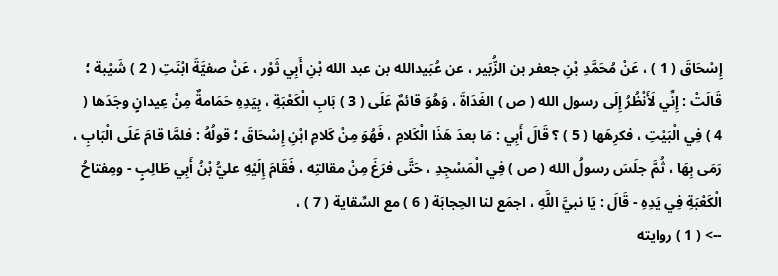إِسْحَاقَ ( 1 ) ، عَنْ مُحَمَّدِ بْنِ جعفر بن الزُّبَير ، عن عُبَيدالله بن عبد الله بْنِ أَبِي ثَوْر ، عَنْ صفيَّةَ ابْنَتِ ( 2 ) شَيْبة ؛ قَالَتْ : إِنِّي لَأَنْظُرُ إِلَى رسول الله ( ص ) الغَدَاةَ ، وَهُوَ قائمٌ عَلَى ( 3 ) بَابِ الْكَعْبَةِ ، بِيَدِهِ حَمَامةٌ مِنْ عِيدانٍ وجَدَها ( 4 ) فِي الْبَيْتِ ، فكرِهَها ( 5 ) ؟ قَالَ أَبِي : مَا بعدَ هَذَا الْكَلامِ ، فَهُوَ مِنْ كَلامِ ابْنِ إِسْحَاقَ ؛ قولُهُ : فلمَّا قامَ عَلَى الْبَابِ ، رَمَى بِهَا ، ثُمَّ جلَسَ رسولُ الله ( ص ) فِي الْمَسْجِدِ ، حَتَّى فرَغَ مِنْ مقالتِه ، فَقَامَ إِلَيْهِ عليُّ بْنُ أَبِي طَالِبٍ - ومِفتاحُ الْكَعْبَةِ فِي يَدِهِ - قَالَ : يَا نبيَّ اللَّهِ ، اجمَع لنا الحِجابَة ( 6 ) مع السِّقاية ( 7 ) ،
--> ( 1 ) روايته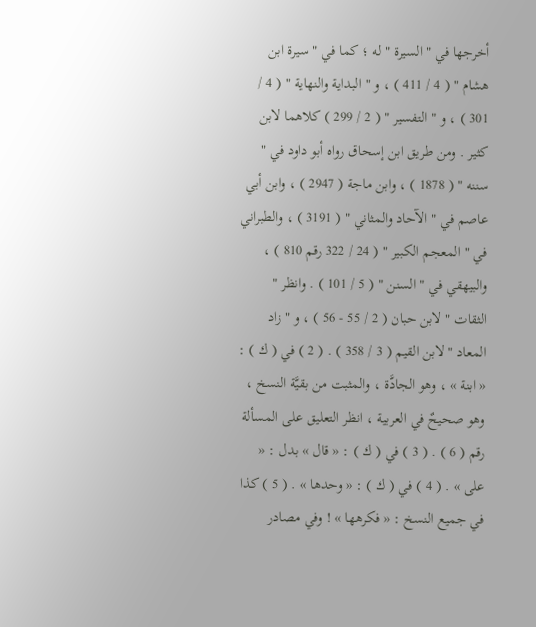أخرجها في " السيرة " له ؛ كما في " سيرة ابن هشام " ( 4 / 411 ) ، و " البداية والنهاية " ( 4 / 301 ) ، و " التفسير " ( 2 / 299 ) كلاهما لابن كثير . ومن طريق ابن إسحاق رواه أبو داود في " سننه " ( 1878 ) ، وابن ماجة ( 2947 ) ، وابن أبي عاصم في " الآحاد والمثاني " ( 3191 ) ، والطبراني في " المعجم الكبير " ( 24 / 322 رقم 810 ) ، والبيهقي في " السنن " ( 5 / 101 ) . وانظر " الثقات " لابن حبان ( 2 / 55 - 56 ) ، و " زاد المعاد " لابن القيم ( 3 / 358 ) . ( 2 ) في ( ك ) : « ابنة » ، وهو الجادَّة ، والمثبت من بقيَّة النسخ ، وهو صحيحٌ في العربية ، انظر التعليق على المسألة رقم ( 6 ) . ( 3 ) في ( ك ) : « قال » بدل : « على » . ( 4 ) في ( ك ) : « وحدها » . ( 5 ) كذا في جميع النسخ : « فكرهها » ! وفي مصادر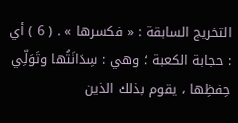التخريج السابقة : « فكسرها » . ( 6 ) أي : حجابة الكعبة ؛ وهي : سِدَانَتُها وتَوَلِّي حِفظِها ، يقوم بذلك الذين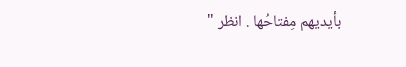بأيديهم مِفتاحُها . انظر "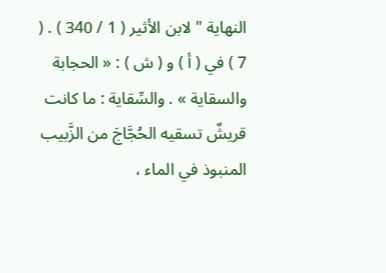النهاية " لابن الأثير ( 1 / 340 ) . ( 7 ) في ( أ ) و ( ش ) : « الحجابة والسقاية » . والسِّقاية : ما كانت قريشٌ تسقيه الحُجَّاجَ من الزَّبيب المنبوذ في الماء ،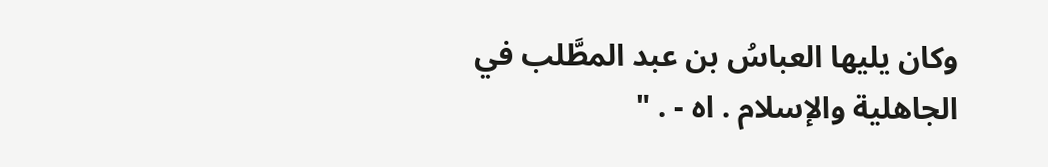وكان يليها العباسُ بن عبد المطَّلب في الجاهلية والإسلام . اه - . "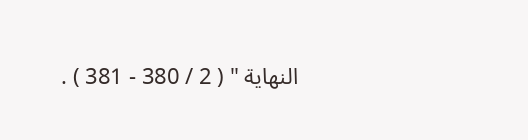النهاية " ( 2 / 380 - 381 ) .